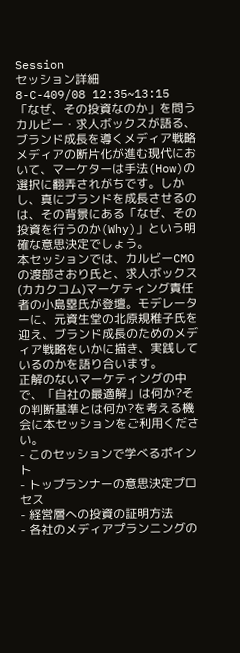Session
セッション詳細
8-C-409/08 12:35~13:15
「なぜ、その投資なのか」を問う
カルビー・求人ボックスが語る、ブランド成長を導くメディア戦略
メディアの断片化が進む現代において、マーケターは手法(How)の選択に翻弄されがちです。しかし、真にブランドを成長させるのは、その背景にある「なぜ、その投資を行うのか(Why)」という明確な意思決定でしょう。
本セッションでは、カルビーCMOの渡部さおり氏と、求人ボックス(カカクコム)マーケティング責任者の小島塁氏が登壇。モデレーターに、元資生堂の北原規稚子氏を迎え、ブランド成長のためのメディア戦略をいかに描き、実践しているのかを語り合います。
正解のないマーケティングの中で、「自社の最適解」は何か?その判断基準とは何か?を考える機会に本セッションをご利用ください。
- このセッションで学べるポイント
- トップランナーの意思決定プロセス
- 経営層への投資の証明方法
- 各社のメディアプランニングの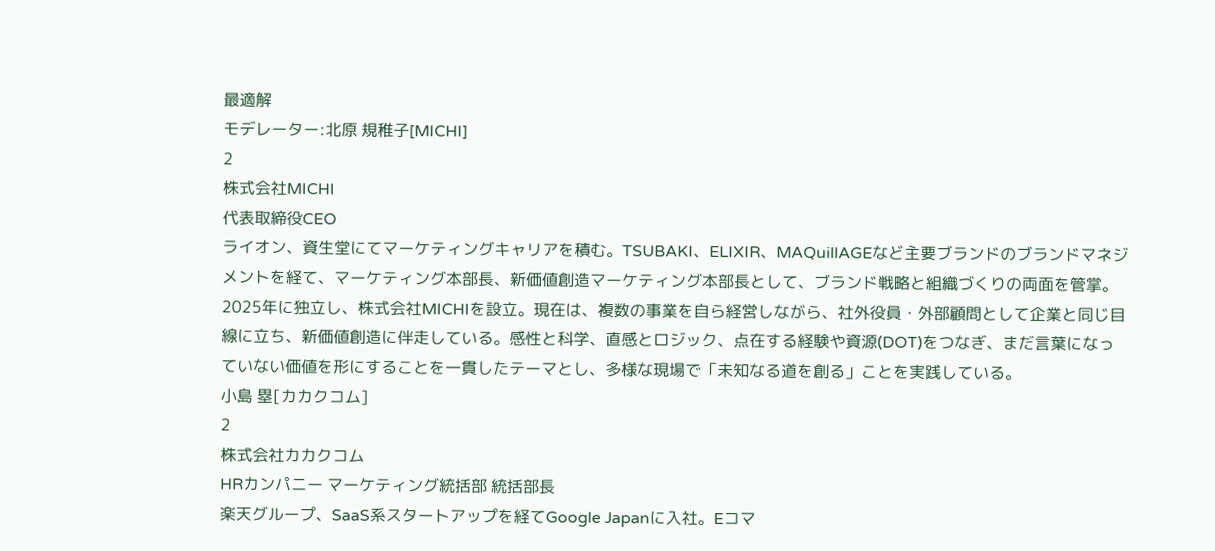最適解
モデレーター:北原 規稚子[MICHI]
2
株式会社MICHI
代表取締役CEO
ライオン、資生堂にてマーケティングキャリアを積む。TSUBAKI、ELIXIR、MAQuillAGEなど主要ブランドのブランドマネジメントを経て、マーケティング本部長、新価値創造マーケティング本部長として、ブランド戦略と組織づくりの両面を管掌。
2025年に独立し、株式会社MICHIを設立。現在は、複数の事業を自ら経営しながら、社外役員・外部顧問として企業と同じ目線に立ち、新価値創造に伴走している。感性と科学、直感とロジック、点在する経験や資源(DOT)をつなぎ、まだ言葉になっていない価値を形にすることを一貫したテーマとし、多様な現場で「未知なる道を創る」ことを実践している。
小島 塁[カカクコム]
2
株式会社カカクコム
HRカンパニー マーケティング統括部 統括部長
楽天グループ、SaaS系スタートアップを経てGoogle Japanに入社。Eコマ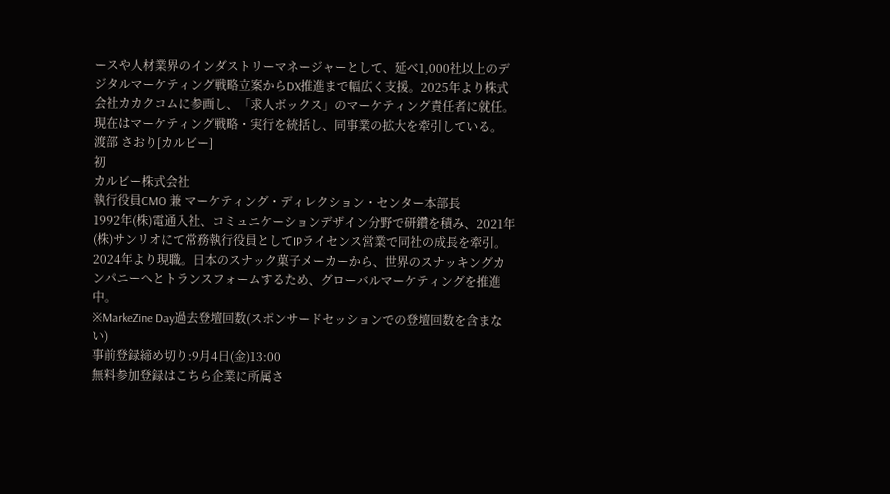ースや人材業界のインダストリーマネージャーとして、延べ1,000社以上のデジタルマーケティング戦略立案からDX推進まで幅広く支援。2025年より株式会社カカクコムに参画し、「求人ボックス」のマーケティング責任者に就任。現在はマーケティング戦略・実行を統括し、同事業の拡大を牽引している。
渡部 さおり[カルビー]
初
カルビー株式会社
執行役員CMO 兼 マーケティング・ディレクション・センター本部長
1992年(株)電通入社、コミュニケーションデザイン分野で研鑽を積み、2021年(株)サンリオにて常務執行役員としてIPライセンス営業で同社の成長を牽引。2024年より現職。日本のスナック菓子メーカーから、世界のスナッキングカンパニーへとトランスフォームするため、グローバルマーケティングを推進中。
※MarkeZine Day過去登壇回数(スポンサードセッションでの登壇回数を含まない)
事前登録締め切り:9月4日(金)13:00
無料参加登録はこちら企業に所属さ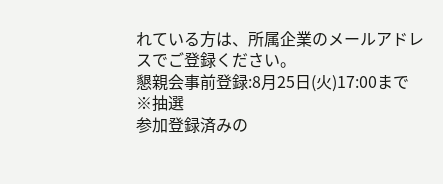れている方は、所属企業のメールアドレスでご登録ください。
懇親会事前登録:8月25日(火)17:00まで ※抽選
参加登録済みの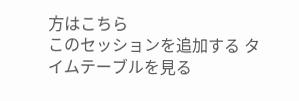方はこちら
このセッションを追加する タイムテーブルを見る